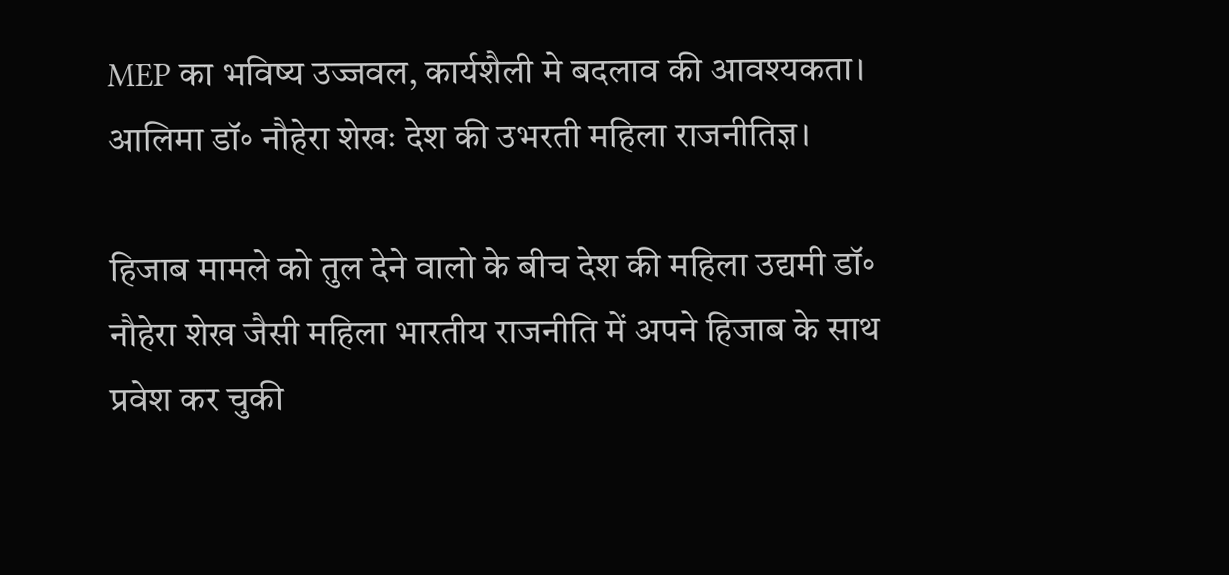MEP का भविष्य उज्जवल, कार्यशैली मे बदलाव की आवश्यकता।
आलिमा डॉ॰ नौहेरा शेखः देश की उभरती महिला राजनीतिज्ञ।

हिजाब मामले को तुल देने वालो के बीच देश की महिला उद्यमी डॉ॰ नौहेरा शेख जैसी महिला भारतीय राजनीति में अपने हिजाब के साथ प्रवेश कर चुकी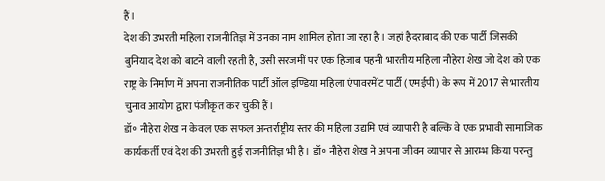हैं।
देश की उभरती महिला राजनीतिज्ञ में उनका नाम शामिल होता जा रहा है। जहां हैदराबाद की एक पार्टी जिसकी बुनियाद देश को बाटने वाली रहती है, उसी सरजमीं पर एक हिजाब पहनी भारतीय महिला नौहेरा शेख जो देश को एक राष्ट्र के निर्माण में अपना राजनीतिक पार्टी ऑल इण्डिया महिला एंपावरमेंट पार्टी (एमईपी) के रूप में 2017 से भारतीय चुनाव आयोग द्वारा पंजीकृत कर चुकी हैं।
डॉ॰ नौहेरा शेख न केवल एक सफल अन्तर्राष्ट्रीय स्तर की महिला उद्यमि एवं व्यापारी है बल्कि वे एक प्रभावी सामाजिक कार्यकर्ती एवं देश की उभरती हुई राजनीतिज्ञ भी है। डॉ॰ नौहेरा शेख ने अपना जीवन व्यापार से आरम्भ किया परन्तु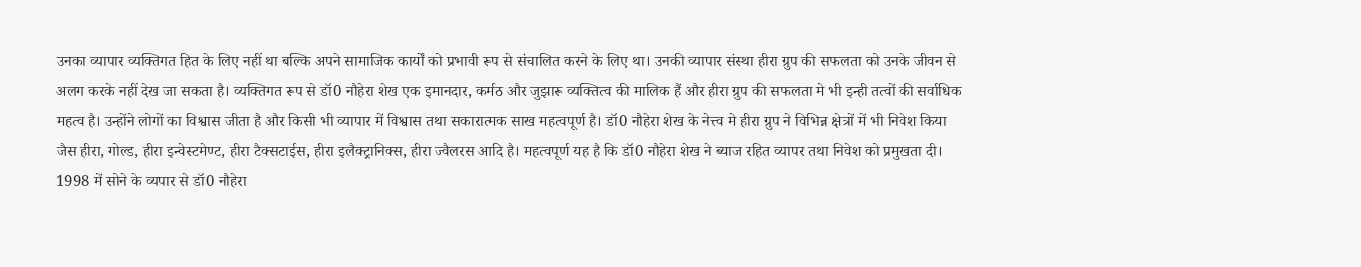उनका व्यापार व्यक्तिगत हित के लिए नहीं था बल्कि अपने सामाजिक कार्यों को प्रभावी रूप से संचालित करने के लिए था। उनकी व्यापार संस्था हीरा ग्रुप की सफलता को उनके जीवन से अलग करके नहीं देख जा सकता है। व्यक्तिगत रूप से डॉ0 नौहेरा शेख एक इमानदार, कर्मठ और जुझारू व्यक्तित्व की मालिक हैं और हीरा ग्रुप की सफलता मे भी इन्ही तत्वों की सर्वाधिक महत्व है। उन्होंने लोगों का विश्वास जीता है और किसी भी व्यापार में विश्वास तथा सकारात्मक साख महत्वपूर्ण है। डॉ0 नौहेरा शेख के नेत्त्व मे हीरा ग्रुप ने विभिन्न क्षेत्रों में भी निवेश किया जैस हीरा, गोल्ड, हीरा इन्वेस्टमेण्ट, हीरा टैक्सटाईस, हीरा इलैक्ट्रानिक्स, हीरा ज्वैलरस आदि है। महत्वपूर्ण यह है कि डॉ0 नौहेरा शेख ने ब्याज रहित व्यापर तथा निवेश को प्रमुखता दी। 1998 में सोने के व्यपार से डॉ0 नौहेरा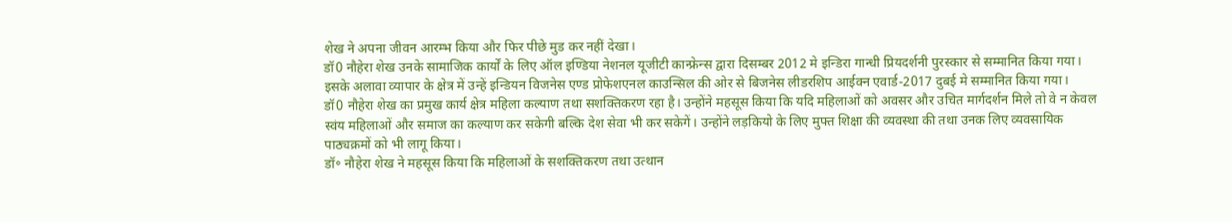शेख ने अपना जीवन आरम्भ किया और फिर पीछे मुड कर नहीं देखा।
डॉ0 नौहेरा शेख उनके सामाजिक कार्यों के लिए ऑल इण्डिया नेशनल यूजीटी कान्फ्रेन्स द्वारा दिसम्बर 2012 मे इन्डिरा गान्धी प्रियदर्शनी पुरस्कार से सम्मानित किया गया। इसके अलावा व्यापार के क्षेत्र में उन्हें इन्डियन विजनेस एण्ड प्रोफेशएनल काउन्सिल की ओर से बिजनेस लीडरशिप आईक्न एवार्ड-2017 दुबई मे सम्मानित किया गया।
डॉ0 नौहेरा शेख का प्रमुख कार्य क्षेत्र महिला कल्याण तथा सशक्तिकरण रहा है। उन्होंने महसूस किया कि यदि महिलाओं को अवसर और उचित मार्गदर्शन मिले तो वे न केवल स्वंय महिलाओं और समाज का कल्याण कर सकेगी बल्कि देश सेवा भी कर सकेगें। उन्होंने लड़कियो के लिए मुफ्त शिक्षा की व्यवस्था की तथा उनक लिए व्यवसायिक पाठ्यक्रमों को भी लागू किया।
डॉ॰ नौहेरा शेख ने महसूस किया कि महिलाओं के सशक्तिकरण तथा उत्थान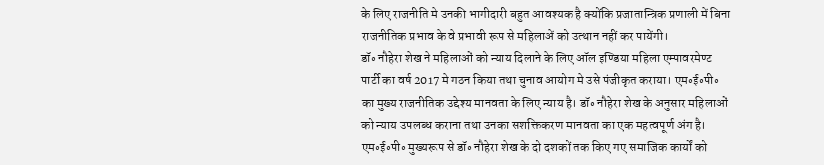के लिए राजनीति मे उनकी भागीदारी बहुत आवश्यक है क्योंकि प्रजातान्त्रिक प्रणाली में बिना राजनीतिक प्रभाव के वे प्रभावी रूप से महिलाअें को उत्थान नहीं कर पायेंगी।
डॉ॰ नौहेरा शेख ने महिलाओं को न्याय दिलाने के लिए ऑल इण्डिया महिला एम्पावरमेण्ट पार्टी का वर्ष 2017 मे गठन किया तथा चुनाव आयोग मे उसे पंजीकृत कराया। एम॰ई॰पी॰ का मुख्य राजनीतिक उद्देश्य मानवता के लिए न्याय है। डॉ॰ नौहेरा शेख के अनुसार महिलाओं को न्याय उपलब्ध कराना तथा उनका सशक्तिकरण मानवता का एक महत्वपूर्ण अंग है। एम॰ई॰पी॰ मुख्यरूप से डॉ॰ नौहेरा शेख के दो दशकों तक किए गए समाजिक कार्यों को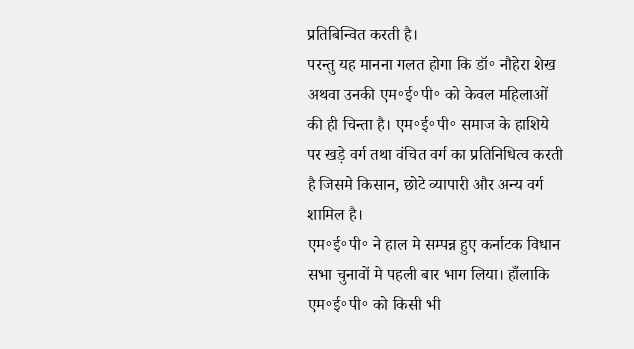प्रतिबिन्वित करती है।
परन्तु यह मानना गलत होगा कि डॉ॰ नौहेरा शेख अथवा उनकी एम॰ई॰पी॰ को केवल महिलाओं की ही चिन्ता है। एम॰ई॰पी॰ समाज के हाशिये पर खड़े वर्ग तथा वंचित वर्ग का प्रतिनिधित्व करती है जिसमे किसान, छोटे व्यापारी और अन्य वर्ग शामिल है।
एम॰ई॰पी॰ ने हाल मे सम्पन्न हुए कर्नाटक विधान सभा चुनावों मे पहली बार भाग लिया। हाँलाकि एम॰ई॰पी॰ को किसी भी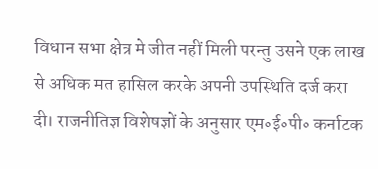विधान सभा क्षेत्र मे जीत नहीं मिली परन्तु उसने एक लाख से अधिक मत हासिल करके अपनी उपस्थिति दर्ज करा दी। राजनीतिज्ञ विशेषज्ञों के अनुसार एम॰ई॰पी॰ कर्नाटक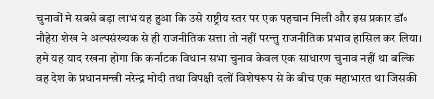चुनावों मे सबसे बड़ा लाभ यह हुआ कि उसे राष्ट्रीय स्तर पर एक पहचान मिली और इस प्रकार डॉ॰ नौहेरा शेख ने अल्पसंख्यक से ही राजनीतिक सत्ता तो नहीं परन्तु राजनीतिक प्रभाव हासिल कर लिया। हमे यह याद रखना होगा कि कर्नाटक विधान सभा चुनाव केवल एक साधारण चुनाव नहीं था बल्कि वह देश के प्रधानमन्त्री नरेन्द्र मोदी तथा विपक्षी दलों विशेषरूप से के बीच एक महाभारत था जिसकी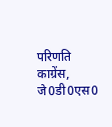परिणति काग्रेंस, जे0डी0एस0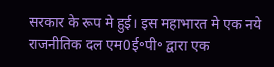सरकार के रूप मे हुई। इस महाभारत मे एक नये राजनीतिक दल एम0ई॰पी॰ द्वारा एक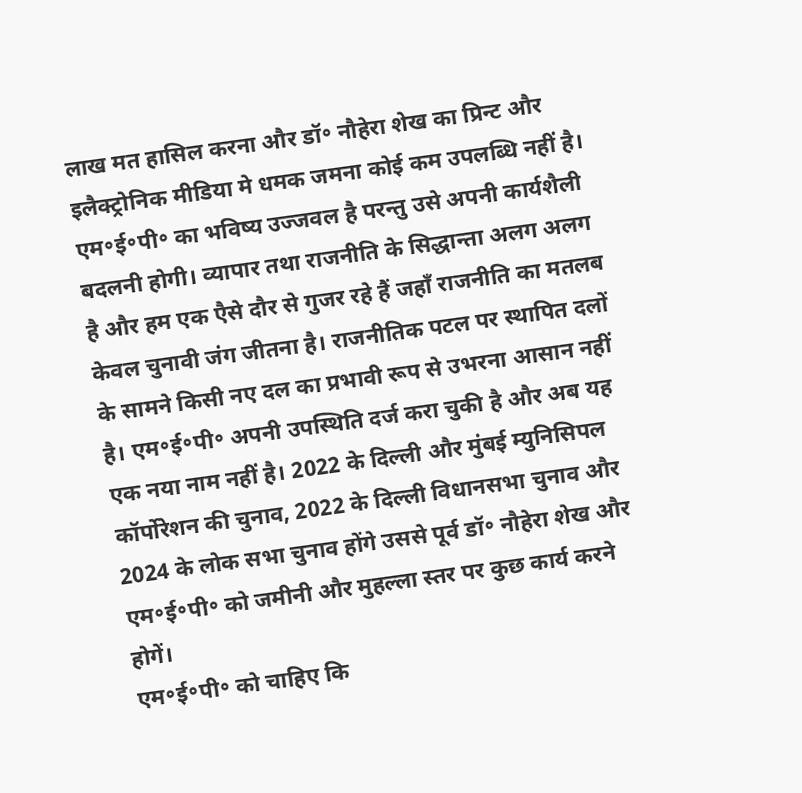लाख मत हासिल करना और डॉ॰ नौहेरा शेख का प्रिन्ट और इलैक्ट्रोनिक मीडिया मे धमक जमना कोई कम उपलब्धि नहीं है।
एम॰ई॰पी॰ का भविष्य उज्जवल है परन्तु उसे अपनी कार्यशैली बदलनी होगी। व्यापार तथा राजनीति के सिद्धान्ता अलग अलग है और हम एक एैसे दौर से गुजर रहे हैं जहाँ राजनीति का मतलब केवल चुनावी जंग जीतना है। राजनीतिक पटल पर स्थापित दलों के सामने किसी नए दल का प्रभावी रूप से उभरना आसान नहीं है। एम॰ई॰पी॰ अपनी उपस्थिति दर्ज करा चुकी है और अब यह एक नया नाम नहीं है। 2022 के दिल्ली और मुंबई म्युनिसिपल कॉर्पोरेशन की चुनाव, 2022 के दिल्ली विधानसभा चुनाव और 2024 के लोक सभा चुनाव होंगे उससे पूर्व डॉ॰ नौहेरा शेख और एम॰ई॰पी॰ को जमीनी और मुहल्ला स्तर पर कुछ कार्य करने होगें।
एम॰ई॰पी॰ को चाहिए कि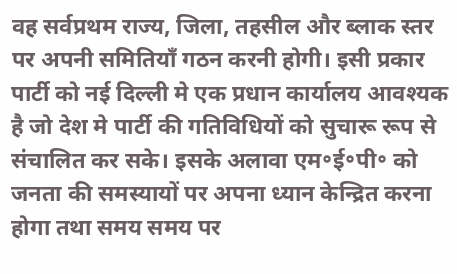वह सर्वप्रथम राज्य, जिला, तहसील और ब्लाक स्तर पर अपनी समितियाँ गठन करनी होगी। इसी प्रकार पार्टी को नई दिल्ली मे एक प्रधान कार्यालय आवश्यक है जो देश मे पार्टी की गतिविधियों को सुचारू रूप से संचालित कर सके। इसके अलावा एम॰ई॰पी॰ को जनता की समस्यायों पर अपना ध्यान केन्द्रित करना होगा तथा समय समय पर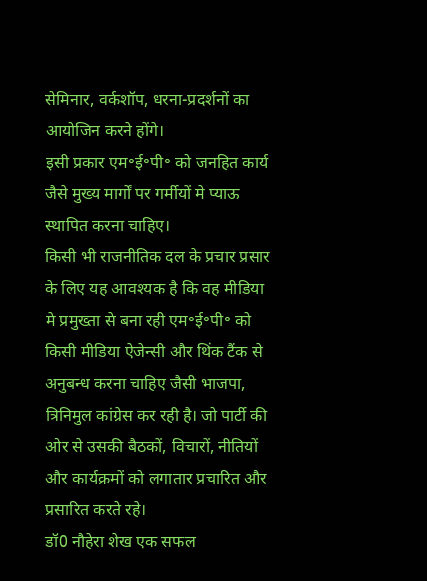सेमिनार, वर्कशॉप, धरना-प्रदर्शनों का आयोजिन करने होंगे।
इसी प्रकार एम॰ई॰पी॰ को जनहित कार्य जैसे मुख्य मार्गों पर गर्मीयों मे प्याऊ स्थापित करना चाहिए।
किसी भी राजनीतिक दल के प्रचार प्रसार के लिए यह आवश्यक है कि वह मीडिया मे प्रमुख्ता से बना रही एम॰ई॰पी॰ को किसी मीडिया ऐजेन्सी और थिंक टैंक से अनुबन्ध करना चाहिए जैसी भाजपा, त्रिनिमुल कांग्रेस कर रही है। जो पार्टी की ओर से उसकी बैठकों, विचारों, नीतियों और कार्यक्रमों को लगातार प्रचारित और प्रसारित करते रहे।
डॉ0 नौहेरा शेख एक सफल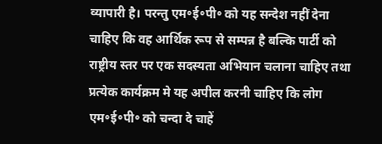व्यापारी है। परन्तु एम॰ई॰पी॰ को यह सन्देश नहीं देना चाहिए कि वह आर्थिक रूप से सम्पन्न है बल्कि पार्टी को राष्ट्रीय स्तर पर एक सदस्यता अभियान चलाना चाहिए तथा प्रत्येक कार्यक्रम मे यह अपील करनी चाहिए कि लोग एम॰ई॰पी॰ को चन्दा दे चाहें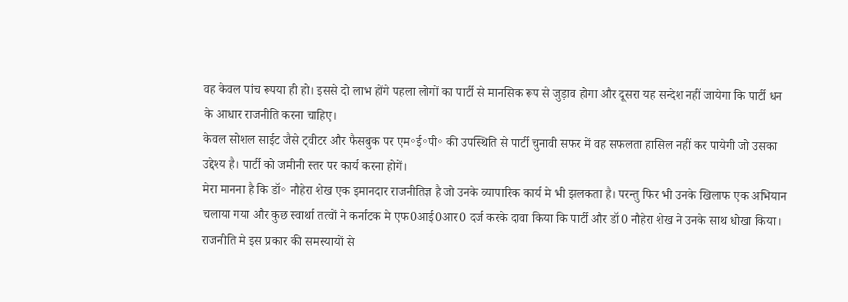वह केवल पांच रूपया ही हो। इससे दो लाभ होंगे पहला लोगों का पार्टी से मानसिक रूप से जुड़ाव होगा और दूसरा यह सन्देश नहीं जायेगा कि पार्टी धन के आधार राजनीति करना चाहिए।
केवल सोशल साईट जैसे ट्वीटर और फैसबुक पर एम॰ई॰पी॰ की उपस्थिति से पार्टी चुनावी सफर में वह सफलता हासिल नहीं कर पायेगी जो उसका उद्देश्य है। पार्टी को जमीनी स्तर पर कार्य करना होगें।
मेरा मानना है कि डॉ॰ नौहेरा शेख एक इमानदार राजनीतिज्ञ है जो उनके व्यापारिक कार्य मे भी झलकता है। परन्तु फिर भी उनके खिलाफ एक अभियान चलाया गया और कुछ स्वार्था तत्वों ने कर्नाटक मे एफ0आई0आर0 दर्ज करके दावा किया कि पार्टी और डॉ0 नौहेरा शेख ने उनके साथ धोखा किया। राजनीति मे इस प्रकार की समस्यायों से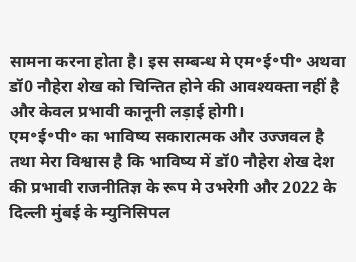सामना करना होता है। इस सम्बन्ध मे एम॰ई॰पी॰ अथवा डॉ0 नौहेरा शेख को चिन्तित होने की आवश्यक्ता नहीं है और केवल प्रभावी कानूनी लड़ाई होगी।
एम॰ई॰पी॰ का भाविष्य सकारात्मक और उज्जवल है तथा मेरा विश्वास है कि भाविष्य में डॉ0 नौहेरा शेख देश की प्रभावी राजनीतिज्ञ के रूप मे उभरेगी और 2022 के दिल्ली मुंबई के म्युनिसिपल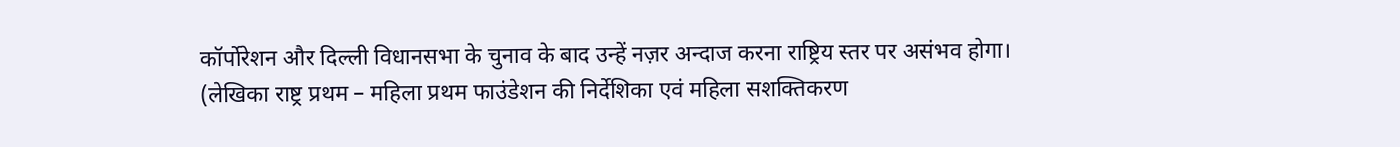कॉर्पोरेशन और दिल्ली विधानसभा के चुनाव के बाद उन्हें नज़र अन्दाज करना राष्ट्रिय स्तर पर असंभव होगा।
(लेखिका राष्ट्र प्रथम – महिला प्रथम फाउंडेशन की निर्देशिका एवं महिला सशक्तिकरण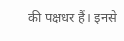की पक्षधर हैं। इनसे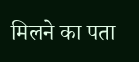मिलने का पता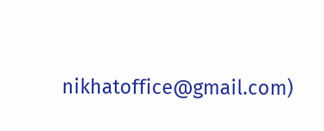nikhatoffice@gmail.com)